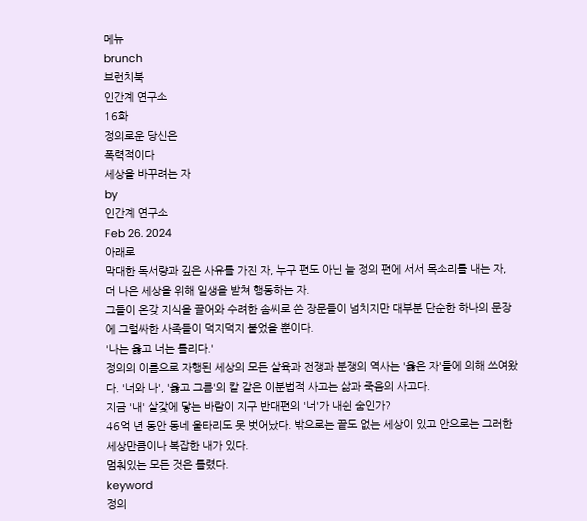메뉴
brunch
브런치북
인간계 연구소
16화
정의로운 당신은
폭력적이다
세상을 바꾸려는 자
by
인간계 연구소
Feb 26. 2024
아래로
막대한 독서량과 깊은 사유를 가진 자, 누구 편도 아닌 늘 정의 편에 서서 목소리를 내는 자, 더 나은 세상을 위해 일생을 받쳐 행동하는 자.
그들이 온갖 지식을 끌어와 수려한 솜씨로 쓴 장문들이 넘치지만 대부분 단순한 하나의 문장에 그럴싸한 사족들이 덕지덕지 붙었을 뿐이다.
'나는 옳고 너는 틀리다.'
정의의 이름으로 자행된 세상의 모든 살육과 전쟁과 분쟁의 역사는 '옳은 자'들에 의해 쓰여왔다. '너와 나', '옳고 그름'의 칼 같은 이분법적 사고는 삶과 죽음의 사고다.
지금 '내' 살갗에 닿는 바람이 지구 반대편의 '너'가 내쉰 숨인가?
46억 년 동안 동네 울타리도 못 벗어났다. 밖으로는 끝도 없는 세상이 있고 안으로는 그러한 세상만큼이나 복잡한 내가 있다.
멈춰있는 모든 것은 틀렸다.
keyword
정의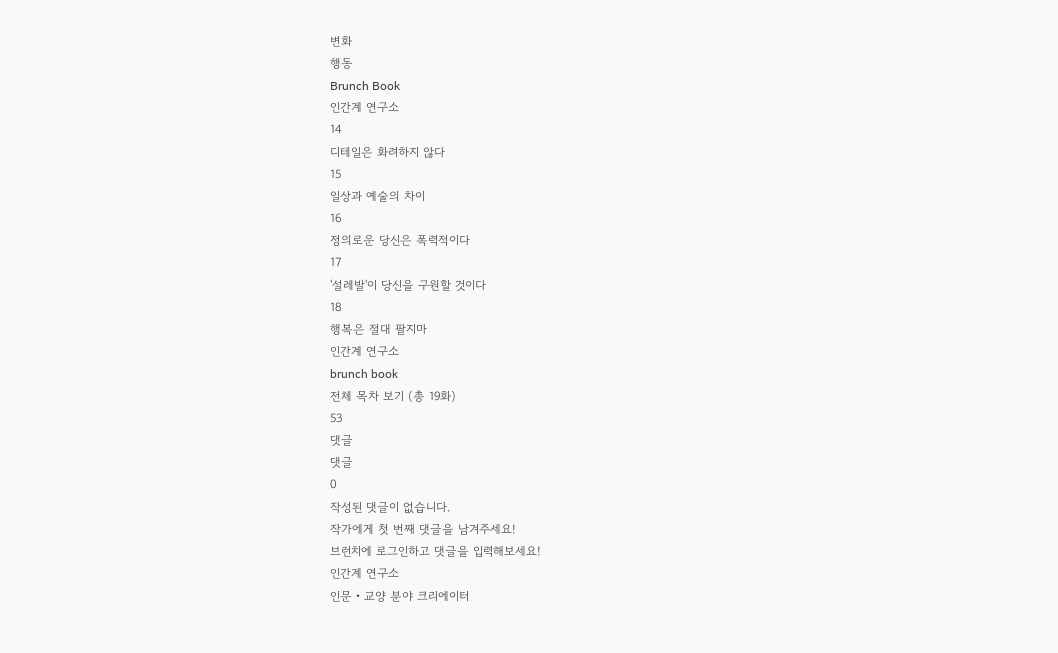변화
행동
Brunch Book
인간계 연구소
14
디테일은 화려하지 않다
15
일상과 예술의 차이
16
정의로운 당신은 폭력적이다
17
'설레발'이 당신을 구원할 것이다
18
행복은 절대 팔지마
인간계 연구소
brunch book
전체 목차 보기 (총 19화)
53
댓글
댓글
0
작성된 댓글이 없습니다.
작가에게 첫 번째 댓글을 남겨주세요!
브런치에 로그인하고 댓글을 입력해보세요!
인간계 연구소
인문・교양 분야 크리에이터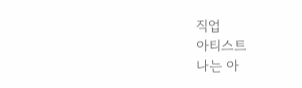직업
아티스트
나는 아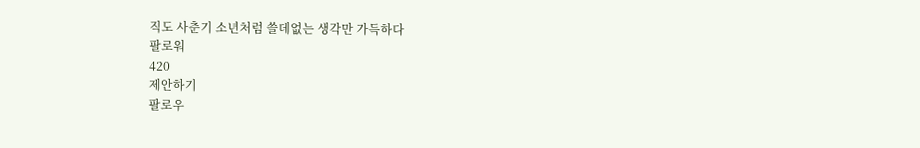직도 사춘기 소년처럼 쓸데없는 생각만 가득하다
팔로워
420
제안하기
팔로우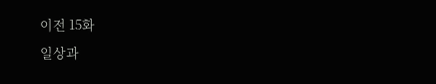이전 15화
일상과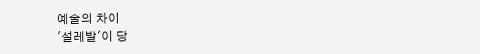예술의 차이
'설레발'이 당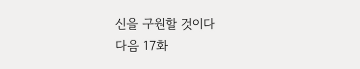신을 구원할 것이다
다음 17화